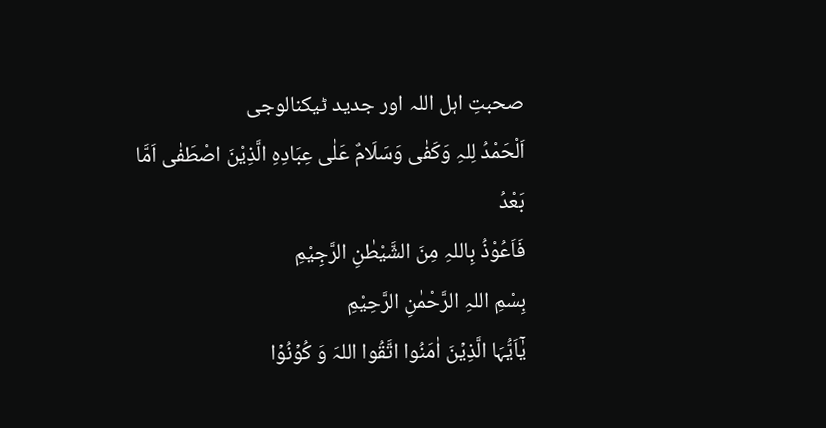صحبتِ اہل اللہ اور جدید ٹیکنالوجی
اَلْحَمْدُ لِلہِ وَکَفٰی وَسَلَامٌ عَلٰی عِبَادِہِ الَّذِیْنَ اصْطَفٰی اَمَّا بَعْدُ
فَاَعُوْذُ بِاللہِ مِنَ الشَّیْطٰنِ الرَّجِیْمِ
بِسْمِ اللہِ الرَّحْمٰنِ الرَّحِیْمِ
یٰۤاَیُّہَا الَّذِیۡنَ اٰمَنُوا اتَّقُوا اللہَ وَ کُوۡنُوۡا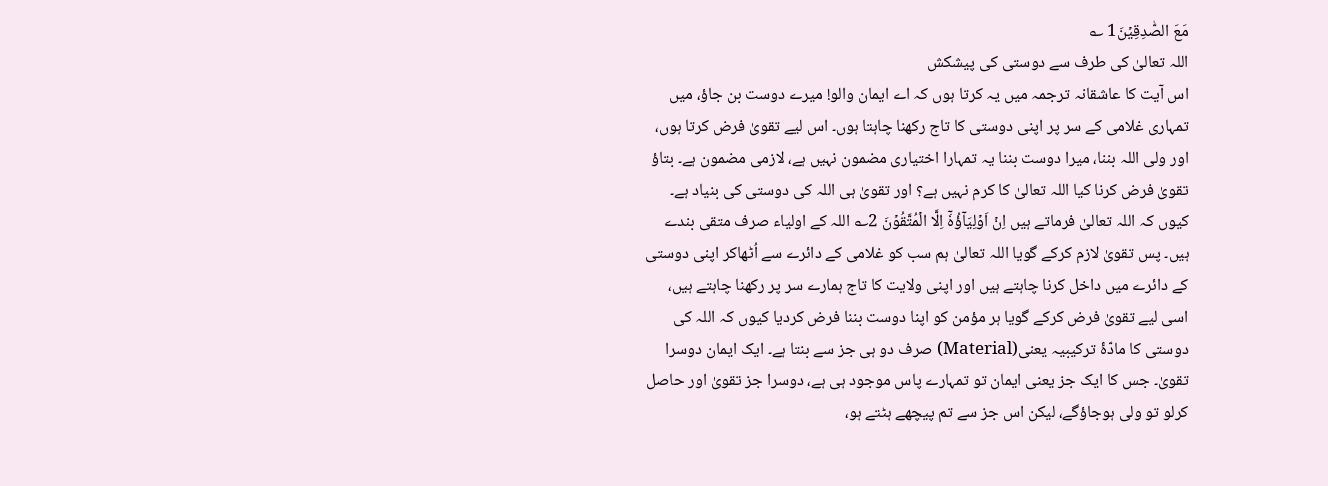مَعَ الصّٰدِقِیۡنَ1 ؎
اللہ تعالیٰ کی طرف سے دوستی کی پیشکش
اس آیت کا عاشقانہ ترجمہ میں یہ کرتا ہوں کہ اے ایمان والو! میرے دوست بن جاؤ، میں تمہاری غلامی کے سر پر اپنی دوستی کا تاج رکھنا چاہتا ہوں۔ اس لیے تقویٰ فرض کرتا ہوں، اور ولی اللہ بننا، میرا دوست بننا یہ تمہارا اختیاری مضمون نہیں ہے، لازمی مضمون ہے۔ بتاؤ تقویٰ فرض کرنا کیا اللہ تعالیٰ کا کرم نہیں ہے؟ اور تقویٰ ہی اللہ کی دوستی کی بنیاد ہے۔ کیوں کہ اللہ تعالیٰ فرماتے ہیں اِنۡ اَوۡلِیَآؤُہٗۤ اِلَّا الۡمُتَّقُوۡنَ 2؎ اللہ کے اولیاء صرف متقی بندے ہیں۔ پس تقویٰ لازم کرکے گویا اللہ تعالیٰ ہم سب کو غلامی کے دائرے سے اُٹھاکر اپنی دوستی کے دائرے میں داخل کرنا چاہتے ہیں اور اپنی ولایت کا تاج ہمارے سر پر رکھنا چاہتے ہیں، اسی لیے تقویٰ فرض کرکے گویا ہر مؤمن کو اپنا دوست بننا فرض کردیا کیوں کہ اللہ کی دوستی کا مادّۂ ترکیبیہ یعنی(Material) صرف دو ہی جز سے بنتا ہے۔ ایک ایمان دوسرا تقویٰ۔ جس کا ایک جز یعنی ایمان تو تمہارے پاس موجود ہی ہے، دوسرا جز تقویٰ اور حاصل کرلو تو ولی ہوجاؤگے، لیکن اس جز سے تم پیچھے ہٹتے ہو،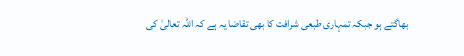بھاگتے ہو جبکہ تمہاری طبعی شرافت کا بھی تقاضا یہ ہے کہ اللہ تعالیٰ کی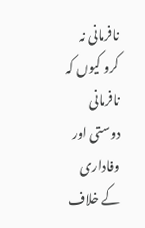نافرمانی نہ کرو کیوں کہ نافرمانی دوستی اور وفاداری کے خلاف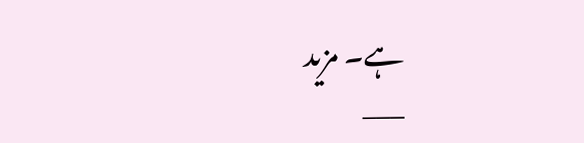ہے۔ مزید
___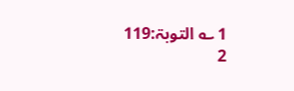1 ؎ التوبۃ:119
2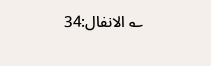؎ الانفال:34